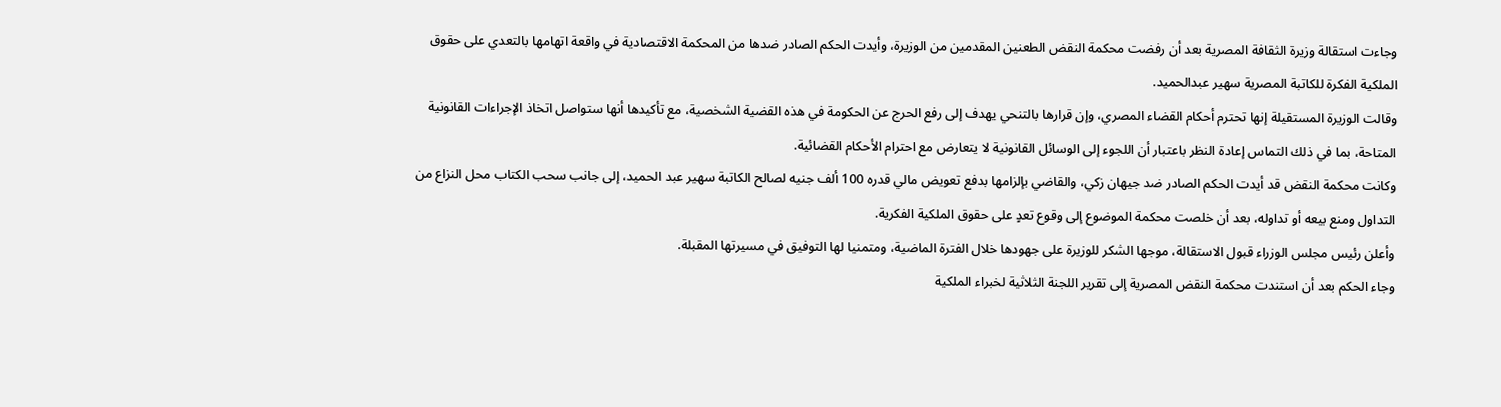وجاءت استقالة وزيرة الثقافة المصرية بعد أن رفضت محكمة النقض الطعنين المقدمين من الوزيرة، وأيدت الحكم الصادر ضدها من المحكمة الاقتصادية في واقعة اتهامها بالتعدي على حقوق الملكية الفكرة للكاتبة المصرية سهير عبدالحميد.
وقالت الوزيرة المستقيلة إنها تحترم أحكام القضاء المصري، وإن قرارها بالتنحي يهدف إلى رفع الحرج عن الحكومة في هذه القضية الشخصية، مع تأكيدها أنها ستواصل اتخاذ الإجراءات القانونية المتاحة، بما في ذلك التماس إعادة النظر باعتبار أن اللجوء إلى الوسائل القانونية لا يتعارض مع احترام الأحكام القضائية.
وكانت محكمة النقض قد أيدت الحكم الصادر ضد جيهان زكي، والقاضي بإلزامها بدفع تعويض مالي قدره 100 ألف جنيه لصالح الكاتبة سهير عبد الحميد، إلى جانب سحب الكتاب محل النزاع من التداول ومنع بيعه أو تداوله، بعد أن خلصت محكمة الموضوع إلى وقوع تعدٍ على حقوق الملكية الفكرية.
وأعلن رئيس مجلس الوزراء قبول الاستقالة، موجها الشكر للوزيرة على جهودها خلال الفترة الماضية، ومتمنيا لها التوفيق في مسيرتها المقبلة.
وجاء الحكم بعد أن استندت محكمة النقض المصرية إلى تقرير اللجنة الثلاثية لخبراء الملكية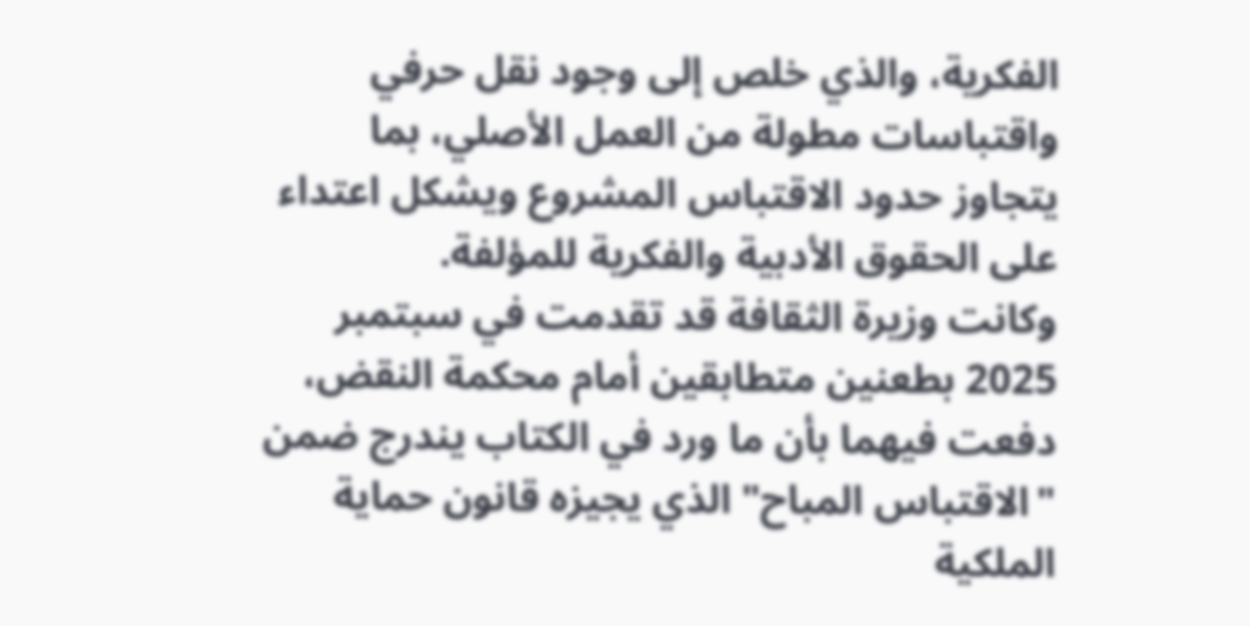الفكرية، والذي خلص إلى وجود نقل حرفي واقتباسات مطولة من العمل الأصلي، بما يتجاوز حدود الاقتباس المشروع ويشكل اعتداء على الحقوق الأدبية والفكرية للمؤلفة.
وكانت وزيرة الثقافة قد تقدمت في سبتمبر 2025 بطعنين متطابقين أمام محكمة النقض، دفعت فيهما بأن ما ورد في الكتاب يندرج ضمن "الاقتباس المباح" الذي يجيزه قانون حماية الملكية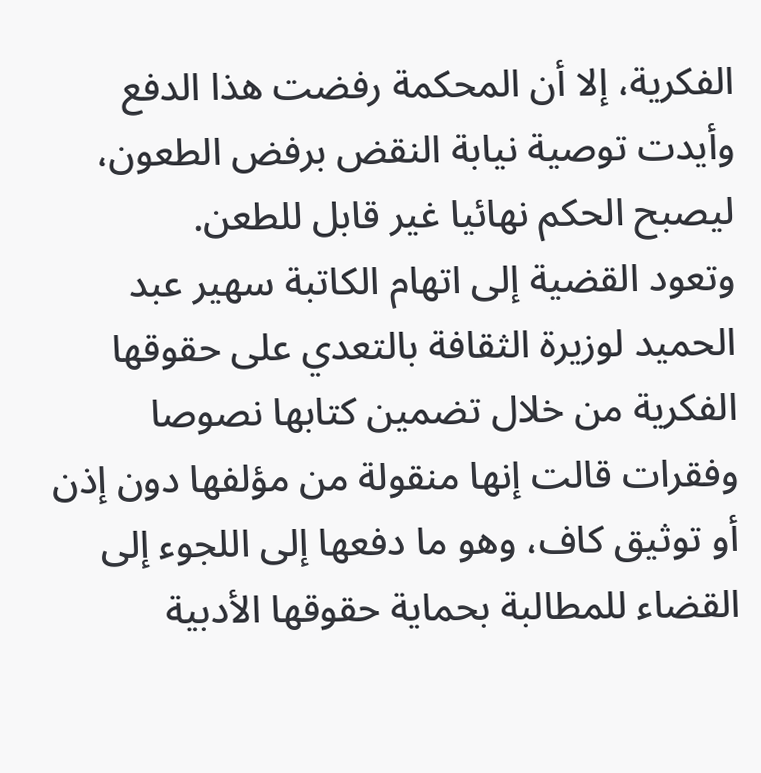الفكرية، إلا أن المحكمة رفضت هذا الدفع وأيدت توصية نيابة النقض برفض الطعون، ليصبح الحكم نهائيا غير قابل للطعن.
وتعود القضية إلى اتهام الكاتبة سهير عبد الحميد لوزيرة الثقافة بالتعدي على حقوقها الفكرية من خلال تضمين كتابها نصوصا وفقرات قالت إنها منقولة من مؤلفها دون إذن أو توثيق كاف، وهو ما دفعها إلى اللجوء إلى القضاء للمطالبة بحماية حقوقها الأدبية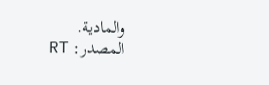والمادية.
المصدر: RT